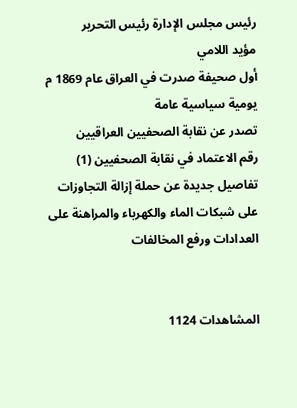رئيس مجلس الإدارة رئيس التحرير
مؤيد اللامي
أول صحيفة صدرت في العراق عام 1869 م
يومية سياسية عامة
تصدر عن نقابة الصحفيين العراقيين
رقم الاعتماد في نقابة الصحفيين (1)
تفاصيل جديدة عن حملة إزالة التجاوزات على شبكات الماء والكهرباء والمراهنة على العدادات ورفع المخالفات


المشاهدات 1124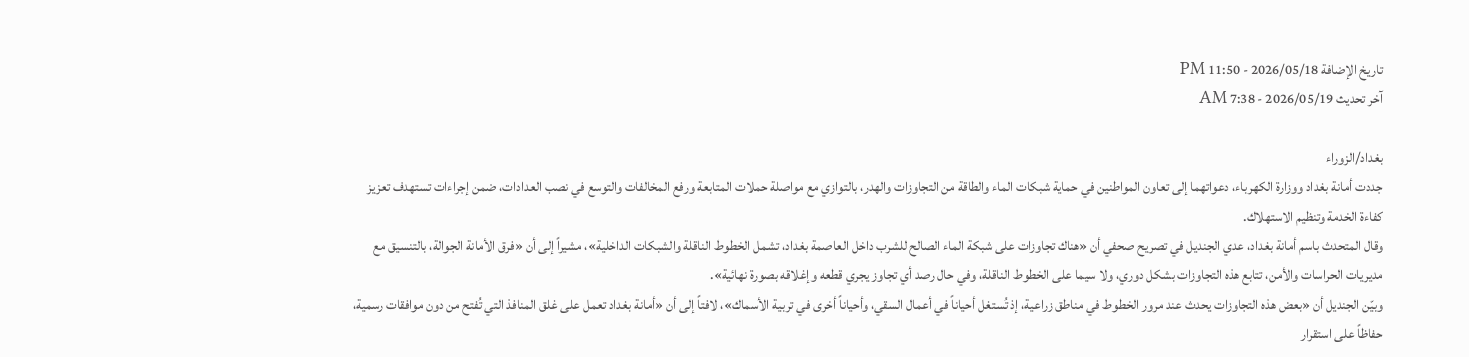تاريخ الإضافة 2026/05/18 - 11:50 PM
آخر تحديث 2026/05/19 - 7:38 AM

بغداد/الزوراء
جددت أمانة بغداد ووزارة الكهرباء، دعواتهما إلى تعاون المواطنين في حماية شبكات الماء والطاقة من التجاوزات والهدر، بالتوازي مع مواصلة حملات المتابعة ورفع المخالفات والتوسع في نصب العدادات، ضمن إجراءات تستهدف تعزيز كفاءة الخدمة وتنظيم الاستهلاك.
وقال المتحدث باسم أمانة بغداد، عدي الجنديل في تصريح صحفي أن «هناك تجاوزات على شبكة الماء الصالح للشرب داخل العاصمة بغداد، تشمل الخطوط الناقلة والشبكات الداخلية»، مشيراً إلى أن «فرق الأمانة الجوالة، بالتنسيق مع مديريات الحراسات والأمن، تتابع هذه التجاوزات بشكل دوري، ولا سيما على الخطوط الناقلة، وفي حال رصد أي تجاوز يجري قطعه وإغلاقه بصورة نهائية».
وبيّن الجنديل أن «بعض هذه التجاوزات يحدث عند مرور الخطوط في مناطق زراعية، إذ تُستغل أحياناً في أعمال السقي، وأحياناً أخرى في تربية الأسماك»، لافتاً إلى أن «أمانة بغداد تعمل على غلق المنافذ التي تُفتح من دون موافقات رسمية، حفاظاً على استقرار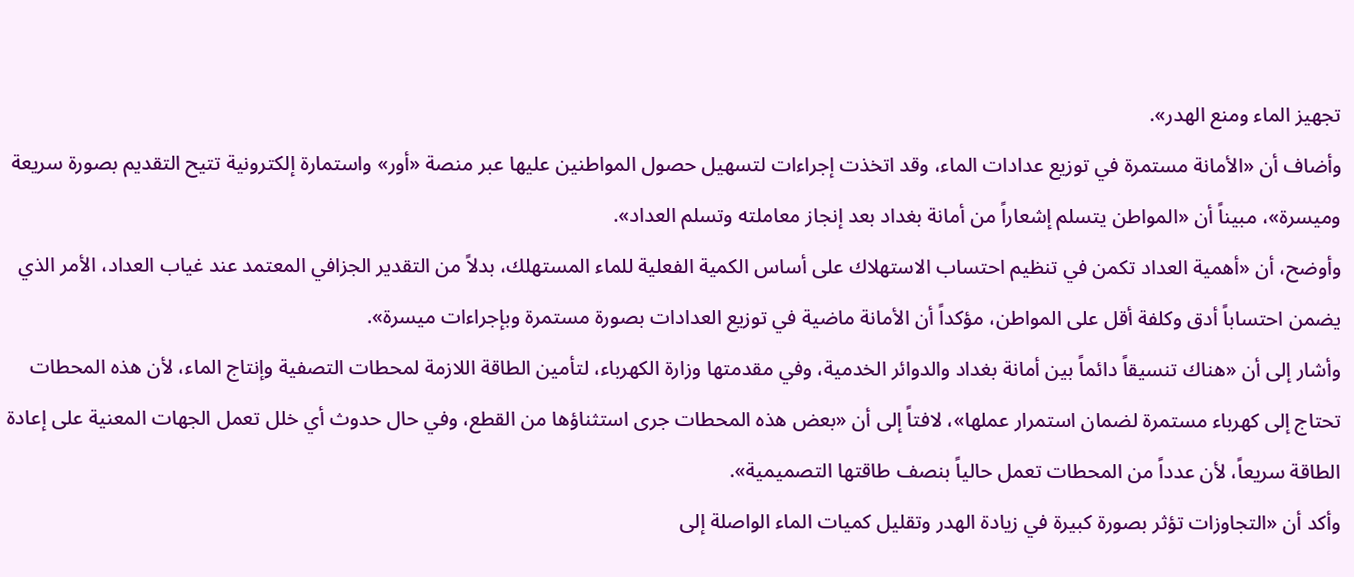تجهيز الماء ومنع الهدر».
وأضاف أن «الأمانة مستمرة في توزيع عدادات الماء، وقد اتخذت إجراءات لتسهيل حصول المواطنين عليها عبر منصة «أور» واستمارة إلكترونية تتيح التقديم بصورة سريعة وميسرة»، مبيناً أن «المواطن يتسلم إشعاراً من أمانة بغداد بعد إنجاز معاملته وتسلم العداد».
وأوضح، أن «أهمية العداد تكمن في تنظيم احتساب الاستهلاك على أساس الكمية الفعلية للماء المستهلك، بدلاً من التقدير الجزافي المعتمد عند غياب العداد، الأمر الذي يضمن احتساباً أدق وكلفة أقل على المواطن، مؤكداً أن الأمانة ماضية في توزيع العدادات بصورة مستمرة وبإجراءات ميسرة».
وأشار إلى أن «هناك تنسيقاً دائماً بين أمانة بغداد والدوائر الخدمية، وفي مقدمتها وزارة الكهرباء، لتأمين الطاقة اللازمة لمحطات التصفية وإنتاج الماء، لأن هذه المحطات تحتاج إلى كهرباء مستمرة لضمان استمرار عملها»، لافتاً إلى أن «بعض هذه المحطات جرى استثناؤها من القطع، وفي حال حدوث أي خلل تعمل الجهات المعنية على إعادة الطاقة سريعاً، لأن عدداً من المحطات تعمل حالياً بنصف طاقتها التصميمية».
وأكد أن «التجاوزات تؤثر بصورة كبيرة في زيادة الهدر وتقليل كميات الماء الواصلة إلى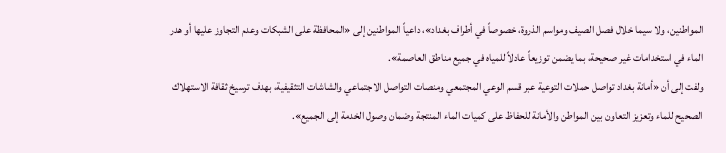المواطنين، ولا سيما خلال فصل الصيف ومواسم الذروة، خصوصاً في أطراف بغداد»، داعياً المواطنين إلى «المحافظة على الشبكات وعدم التجاوز عليها أو هدر الماء في استخدامات غير صحيحة، بما يضمن توزيعاً عادلاً للمياه في جميع مناطق العاصمة».
ولفت إلى أن «أمانة بغداد تواصل حملات التوعية عبر قسم الوعي المجتمعي ومنصات التواصل الاجتماعي والشاشات التثقيفية، بهدف ترسيخ ثقافة الاستهلاك الصحيح للماء وتعزيز التعاون بين المواطن والأمانة للحفاظ على كميات الماء المنتجة وضمان وصول الخدمة إلى الجميع».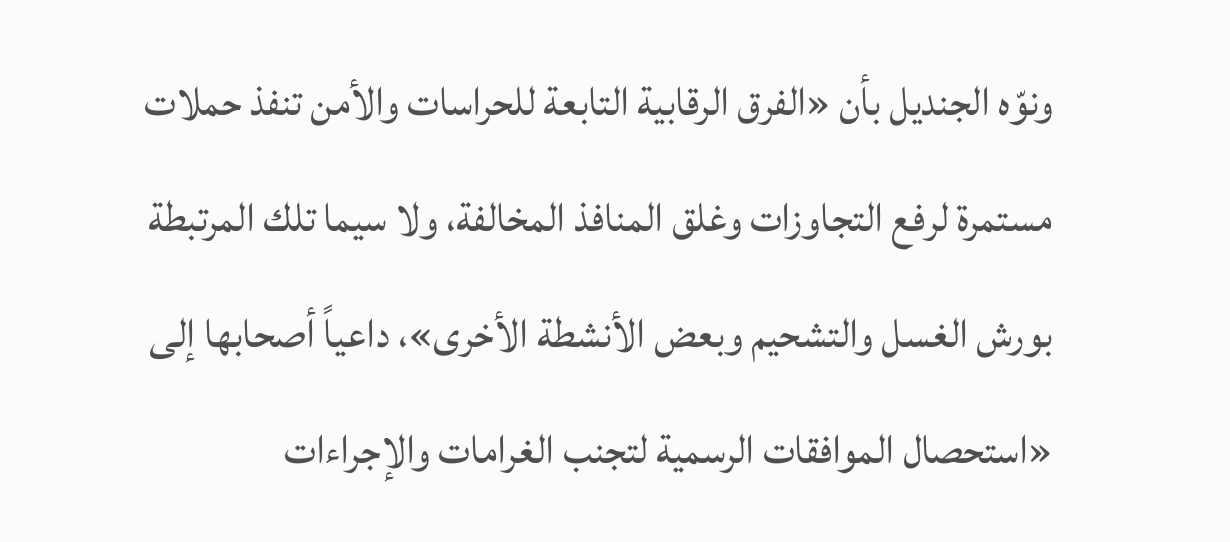ونوّه الجنديل بأن «الفرق الرقابية التابعة للحراسات والأمن تنفذ حملات مستمرة لرفع التجاوزات وغلق المنافذ المخالفة، ولا سيما تلك المرتبطة بورش الغسل والتشحيم وبعض الأنشطة الأخرى»، داعياً أصحابها إلى «استحصال الموافقات الرسمية لتجنب الغرامات والإجراءات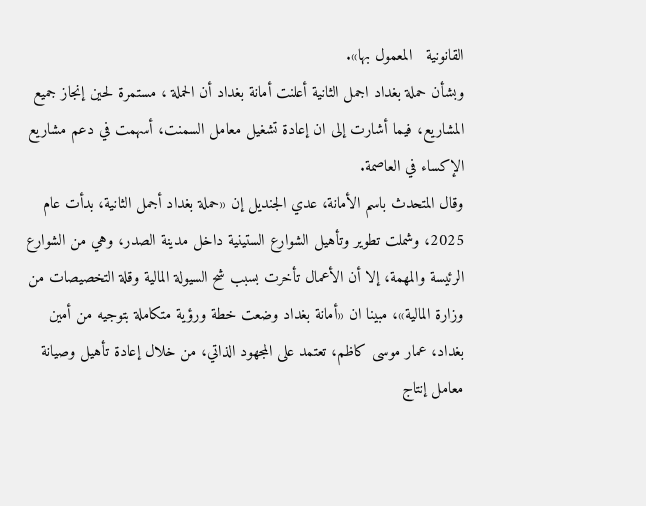القانونية   المعمول بها».
وبشأن حملة بغداد اجمل الثانية أعلنت أمانة بغداد أن الحملة ، مستمرة لحين إنجاز جميع المشاريع، فيما أشارت إلى ان إعادة تشغيل معامل السمنت، أسهمت في دعم مشاريع الإكساء في العاصمة.
وقال المتحدث باسم الأمانة، عدي الجنديل إن «حملة بغداد أجمل الثانية، بدأت عام 2025، وشملت تطوير وتأهيل الشوارع الستينية داخل مدينة الصدر، وهي من الشوارع الرئيسة والمهمة، إلا أن الأعمال تأخرت بسبب شح السيولة المالية وقلة التخصيصات من وزارة المالية»، مبينا ان «أمانة بغداد وضعت خطة ورؤية متكاملة بتوجيه من أمين بغداد، عمار موسى كاظم، تعتمد على المجهود الذاتي، من خلال إعادة تأهيل وصيانة معامل إنتاج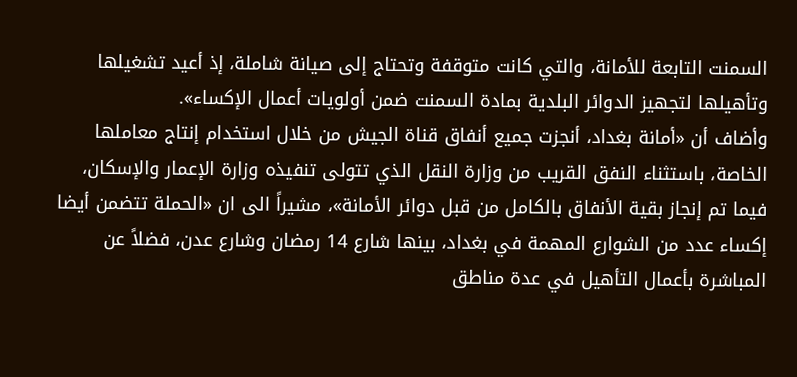السمنت التابعة للأمانة، والتي كانت متوقفة وتحتاج إلى صيانة شاملة، إذ أعيد تشغيلها وتأهيلها لتجهيز الدوائر البلدية بمادة السمنت ضمن أولويات أعمال الإكساء».
وأضاف أن «أمانة بغداد، أنجزت جميع أنفاق قناة الجيش من خلال استخدام إنتاج معاملها الخاصة، باستثناء النفق القريب من وزارة النقل الذي تتولى تنفيذه وزارة الإعمار والإسكان، فيما تم إنجاز بقية الأنفاق بالكامل من قبل دوائر الأمانة»، مشيراً الى ان «الحملة تتضمن أيضا إكساء عدد من الشوارع المهمة في بغداد، بينها شارع 14 رمضان وشارع عدن، فضلاً عن المباشرة بأعمال التأهيل في عدة مناطق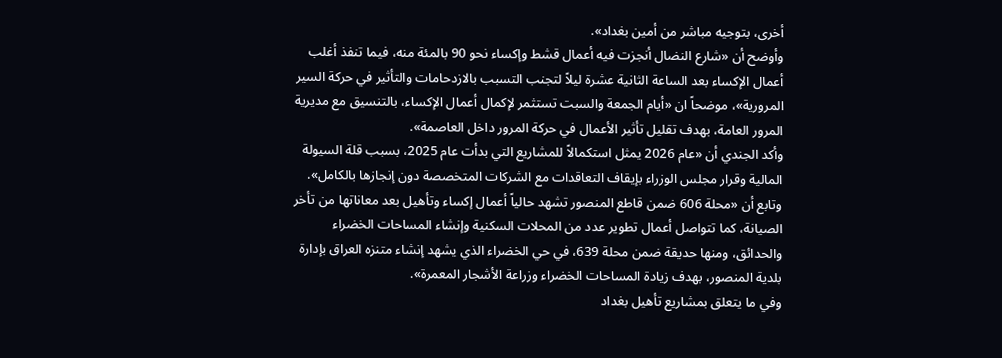أخرى، بتوجيه مباشر من أمين بغداد».
وأوضح أن «شارع النضال أنجزت فيه أعمال قشط وإكساء نحو 90 بالمئة منه، فيما تنفذ أغلب أعمال الإكساء بعد الساعة الثانية عشرة ليلاً لتجنب التسبب بالازدحامات والتأثير في حركة السير المرورية»، موضحاً ان «أيام الجمعة والسبت تستثمر لإكمال أعمال الإكساء، بالتنسيق مع مديرية المرور العامة، بهدف تقليل تأثير الأعمال في حركة المرور داخل العاصمة».
وأكد الجندي أن «عام 2026 يمثل استكمالاً للمشاريع التي بدأت عام 2025، بسبب قلة السيولة المالية وقرار مجلس الوزراء بإيقاف التعاقدات مع الشركات المتخصصة دون إنجازها بالكامل».
وتابع أن «محلة 606 ضمن قاطع المنصور تشهد حالياً أعمال إكساء وتأهيل بعد معاناتها من تأخر الصيانة، كما تتواصل أعمال تطوير عدد من المحلات السكنية وإنشاء المساحات الخضراء والحدائق، ومنها حديقة ضمن محلة 639، في حي الخضراء الذي يشهد إنشاء متنزه العراق بإدارة بلدية المنصور، بهدف زيادة المساحات الخضراء وزراعة الأشجار المعمرة».
وفي ما يتعلق بمشاريع تأهيل بغداد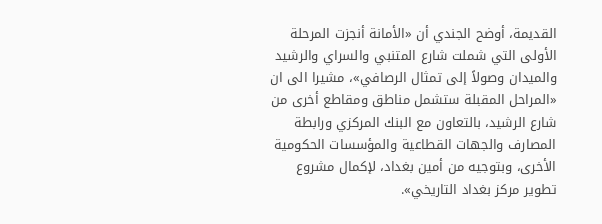القديمة، أوضح الجندي أن «الأمانة أنجزت المرحلة الأولى التي شملت شارع المتنبي والسراي والرشيد والميدان وصولاً إلى تمثال الرصافي»، مشيرا الى ان «المراحل المقبلة ستشمل مناطق ومقاطع أخرى من شارع الرشيد، بالتعاون مع البنك المركزي ورابطة المصارف والجهات القطاعية والمؤسسات الحكومية الأخرى، وبتوجيه من أمين بغداد، لإكمال مشروع تطوير مركز بغداد التاريخي».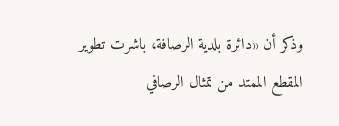وذكر أن «دائرة بلدية الرصافة، باشرت تطوير المقطع الممتد من تمثال الرصافي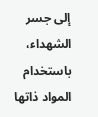إلى جسر الشهداء، باستخدام المواد ذاتها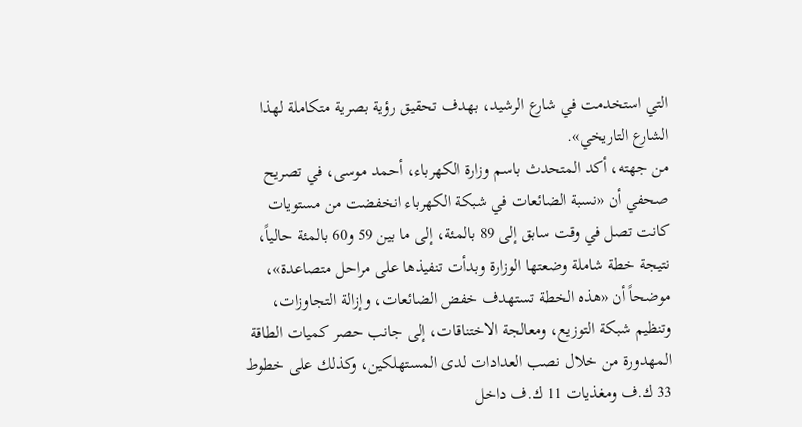التي استخدمت في شارع الرشيد، بهدف تحقيق رؤية بصرية متكاملة لهذا الشارع التاريخي».
من جهته، أكد المتحدث باسم وزارة الكهرباء، أحمد موسى، في تصريح صحفي أن «نسبة الضائعات في شبكة الكهرباء انخفضت من مستويات كانت تصل في وقت سابق إلى 89 بالمئة، إلى ما بين 59 و60 بالمئة حالياً، نتيجة خطة شاملة وضعتها الوزارة وبدأت تنفيذها على مراحل متصاعدة»، موضحاً أن «هذه الخطة تستهدف خفض الضائعات، وإزالة التجاوزات، وتنظيم شبكة التوزيع، ومعالجة الاختناقات، إلى جانب حصر كميات الطاقة المهدورة من خلال نصب العدادات لدى المستهلكين، وكذلك على خطوط 33 ك.ف ومغذيات 11 ك.ف داخل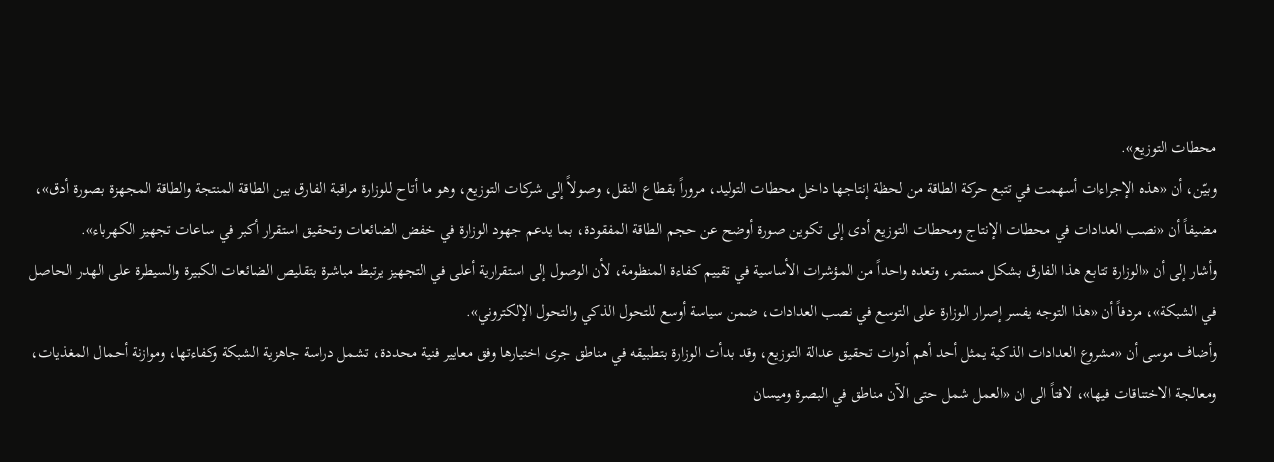محطات التوزيع».
وبيّن، أن «هذه الإجراءات أسهمت في تتبع حركة الطاقة من لحظة إنتاجها داخل محطات التوليد، مروراً بقطاع النقل، وصولاً إلى شركات التوزيع، وهو ما أتاح للوزارة مراقبة الفارق بين الطاقة المنتجة والطاقة المجهزة بصورة أدق»، مضيفاً أن «نصب العدادات في محطات الإنتاج ومحطات التوزيع أدى إلى تكوين صورة أوضح عن حجم الطاقة المفقودة، بما يدعم جهود الوزارة في خفض الضائعات وتحقيق استقرار أكبر في ساعات تجهيز الكهرباء».
وأشار إلى أن «الوزارة تتابع هذا الفارق بشكل مستمر، وتعده واحداً من المؤشرات الأساسية في تقييم كفاءة المنظومة، لأن الوصول إلى استقرارية أعلى في التجهيز يرتبط مباشرة بتقليص الضائعات الكبيرة والسيطرة على الهدر الحاصل في الشبكة»، مردفاً أن «هذا التوجه يفسر إصرار الوزارة على التوسع في نصب العدادات، ضمن سياسة أوسع للتحول الذكي والتحول الإلكتروني».
وأضاف موسى أن «مشروع العدادات الذكية يمثل أحد أهم أدوات تحقيق عدالة التوزيع، وقد بدأت الوزارة بتطبيقه في مناطق جرى اختيارها وفق معايير فنية محددة، تشمل دراسة جاهزية الشبكة وكفاءتها، وموازنة أحمال المغذيات، ومعالجة الاختناقات فيها»، لافتاً الى ان «العمل شمل حتى الآن مناطق في البصرة وميسان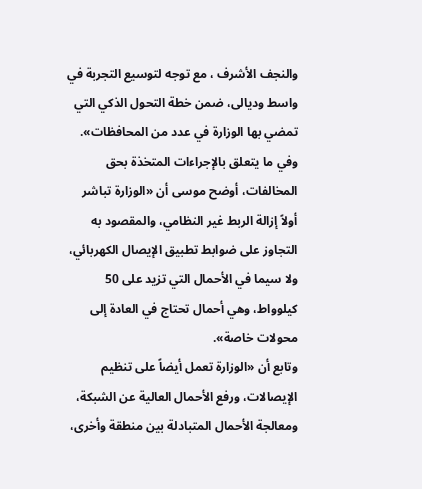والنجف الأشرف ، مع توجه لتوسيع التجربة في واسط وديالى، ضمن خطة التحول الذكي التي تمضي بها الوزارة في عدد من المحافظات».
وفي ما يتعلق بالإجراءات المتخذة بحق المخالفات، أوضح موسى أن «الوزارة تباشر أولاً إزالة الربط غير النظامي، والمقصود به التجاوز على ضوابط تطبيق الإيصال الكهربائي، ولا سيما في الأحمال التي تزيد على 50 كيلوواط، وهي أحمال تحتاج في العادة إلى محولات خاصة».
وتابع أن «الوزارة تعمل أيضاً على تنظيم الإيصالات، ورفع الأحمال العالية عن الشبكة، ومعالجة الأحمال المتبادلة بين منطقة وأخرى،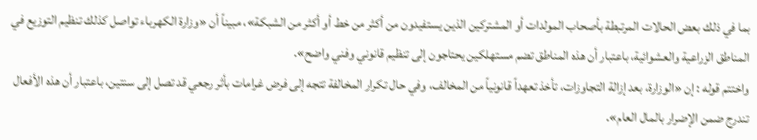بما في ذلك بعض الحالات المرتبطة بأصحاب المولدات أو المشتركين الذين يستفيدون من أكثر من خط أو أكثر من الشبكة»، مبيناً أن «وزارة الكهرباء تواصل كذلك تنظيم التوزيع في المناطق الزراعية والعشوائية، باعتبار أن هذه المناطق تضم مستهلكين يحتاجون إلى تنظيم قانوني وفني واضح».
واختتم قوله : إن «الوزارة، بعد إزالة التجاوزات، تأخذ تعهداً قانونياً من المخالف، وفي حال تكرار المخالفة تتجه إلى فرض غرامات بأثر رجعي قد تصل إلى سنتين، باعتبار أن هذه الأفعال تندرج ضمن الإضرار بالمال العام».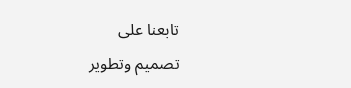تابعنا على
تصميم وتطوير